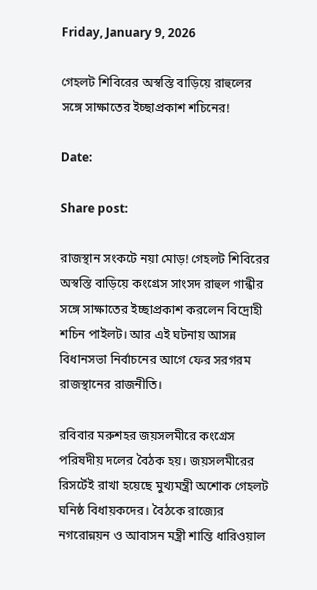Friday, January 9, 2026

গেহলট শিবিরের অস্বস্তি বাড়িয়ে রাহুলের সঙ্গে সাক্ষাতের ইচ্ছাপ্রকাশ শচিনের!

Date:

Share post:

রাজস্থান সংকটে নয়া মোড়! গেহলট শিবিরের অস্বস্তি বাড়িয়ে কংগ্রেস সাংসদ রাহুল গান্ধীর সঙ্গে সাক্ষাতের ইচ্ছাপ্রকাশ করলেন বিদ্রোহী শচিন পাইলট। আর এই ঘটনায় আসন্ন বিধানসভা নির্বাচনের আগে ফের সরগরম রাজস্থানের রাজনীতি।

রবিবার মরুশহর জয়সলমীরে কংগ্রেস পরিষদীয় দলের বৈঠক হয়। জয়সলমীরের রিসর্টেই রাখা হয়েছে মুখ্যমন্ত্রী অশোক গেহলট ঘনিষ্ঠ বিধায়কদের। বৈঠকে রাজ্যের নগরোন্নয়ন ও আবাসন মন্ত্রী শান্তি ধারিওয়াল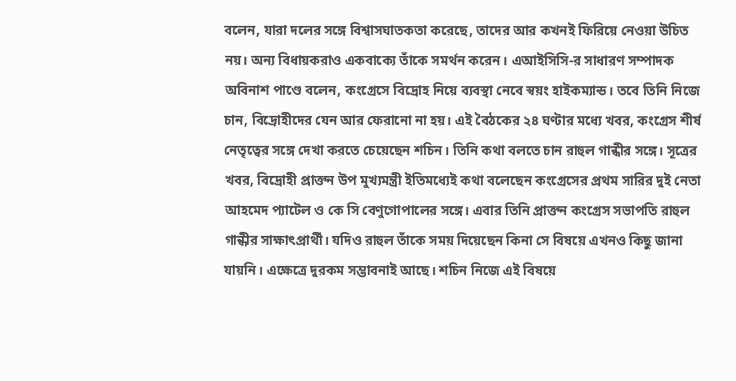বলেন, যারা দলের সঙ্গে বিশ্বাসঘাতকতা করেছে, তাদের আর কখনই ফিরিয়ে নেওয়া উচিত নয়। অন্য বিধায়করাও একবাক্যে তাঁকে সমর্থন করেন। এআইসিসি-র সাধারণ সম্পাদক অবিনাশ পাণ্ডে বলেন, কংগ্রেসে বিদ্রোহ নিয়ে ব্যবস্থা নেবে স্বয়ং হাইকম্যান্ড। তবে তিনি নিজে চান, বিদ্রোহীদের যেন আর ফেরানো না হয়। এই বৈঠকের ২৪ ঘণ্টার মধ্যে খবর, কংগ্রেস শীর্ষ নেতৃত্বের সঙ্গে দেখা করতে চেয়েছেন শচিন। তিনি কথা বলতে চান রাহুল গান্ধীর সঙ্গে। সূত্রের খবর, বিদ্রোহী প্রাক্তন উপ মুখ্যমন্ত্রী ইতিমধ্যেই কথা বলেছেন কংগ্রেসের প্রথম সারির দুই নেতা আহমেদ প্যাটেল ও কে সি বেণুগোপালের সঙ্গে। এবার তিনি প্রাক্তন কংগ্রেস সভাপতি রাহুল গান্ধীর সাক্ষাৎপ্রার্থী। যদিও রাহুল তাঁকে সময় দিয়েছেন কিনা সে বিষয়ে এখনও কিছু জানা যায়নি। এক্ষেত্রে দুরকম সম্ভাবনাই আছে। শচিন নিজে এই বিষয়ে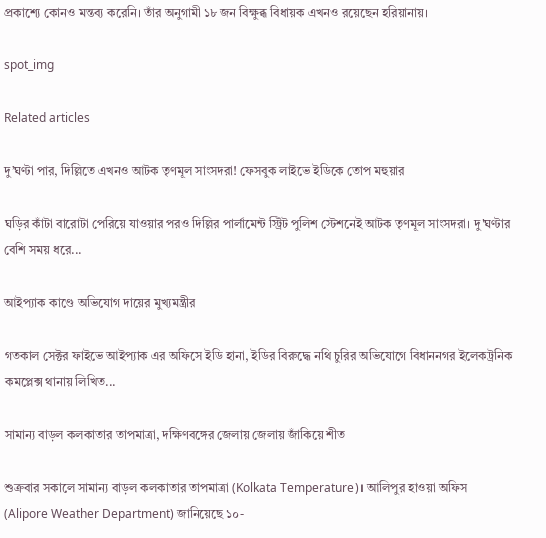প্রকাশ্যে কোনও মন্তব্য করেনি। তাঁর অনুগামী ১৮ জন বিক্ষুব্ধ বিধায়ক এখনও রয়েছেন হরিয়ানায়।

spot_img

Related articles

দু’ঘণ্টা পার, দিল্লিতে এখনও আটক তৃণমূল সাংসদরা! ফেসবুক লাইভে ইডিকে তোপ মহুয়ার

ঘড়ির কাঁটা বারোটা পেরিয়ে যাওয়ার পরও দিল্লির পার্লামেন্ট স্ট্রিট পুলিশ স্টেশনেই আটক তৃণমূল সাংসদরা। দু'ঘণ্টার বেশি সময় ধরে...

আইপ্যাক কাণ্ডে অভিযোগ দায়ের মুখ্যমন্ত্রীর

গতকাল সেক্টর ফাইভে আইপ্যাক এর অফিসে ইডি হানা, ইডির বিরুদ্ধে নথি চুরির অভিযোগে বিধাননগর ইলেকট্রনিক কমপ্লেক্স থানায় লিখিত...

সামান্য বাড়ল কলকাতার তাপমাত্রা, দক্ষিণবঙ্গের জেলায় জেলায় জাঁকিয়ে শীত

শুক্রবার সকালে সামান্য বাড়ল কলকাতার তাপমাত্রা (Kolkata Temperature)। আলিপুর হাওয়া অফিস (Alipore Weather Department) জানিয়েছে ১০-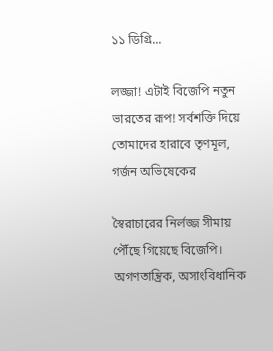১১ ডিগ্রি...

লজ্জা! এটাই বিজেপি নতুন ভারতের রূপ! সর্বশক্তি দিয়ে তোমাদের হারাবে তৃণমূল, গর্জন অভিষেকের

স্বৈরাচারের নির্লজ্জ সীমায় পৌঁছে গিয়েছে বিজেপি। অগণতান্ত্রিক, অসাংবিধানিক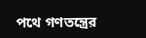পথে গণতন্ত্রের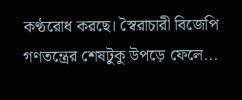কণ্ঠরোধ করছে। স্বৈরাচারী বিজেপি গণতন্ত্রের শেষটুকু উপড়ে ফেলে...